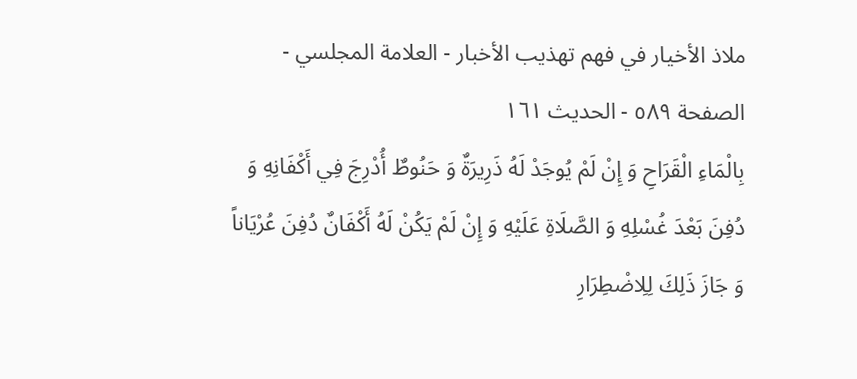ملاذ الأخيار في فهم تهذيب الأخبار - العلامة المجلسي - الصفحة ٥٨٩ - الحديث ١٦١
بِالْمَاءِ الْقَرَاحِ وَ إِنْ لَمْ يُوجَدْ لَهُ ذَرِيرَةٌ وَ حَنُوطٌ أُدْرِجَ فِي أَكْفَانِهِ وَ دُفِنَ بَعْدَ غُسْلِهِ وَ الصَّلَاةِ عَلَيْهِ وَ إِنْ لَمْ يَكُنْ لَهُ أَكْفَانٌ دُفِنَ عُرْيَاناً وَ جَازَ ذَلِكَ لِلِاضْطِرَارِ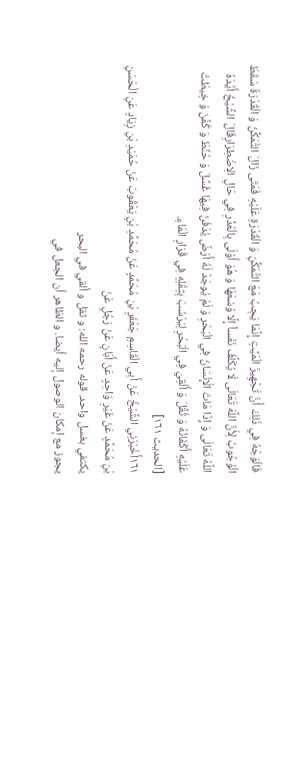فَالْوَجْهُ فِي ذَلِكَ أَنَّ تَجْهِيزَ الْمَيِّتِ إِنَّمَا يَجِبُ مَعَ التَّمَكُّنِ وَ الْقُدْرَةِ عَلَيْهِ فَمَتَى زَالَ التَّمَكُّنُ وَ الْقُدْرَةُ سَقَطَ الْوُجُوبُ لِأَنَّ اللَّهَ تَعَالَى لَا يُكَلِّفُ نَفْساً إِلَّا وُسْعَهَا وَ هُوَ أَوْلَى بِالْعُذْرِ فِي حَالِ الِاضْطِرَارِقَالَ الشَّيْخُ أَيَّدَهُ اللَّهُ تَعَالَى وَ إِذَا مَاتَ الْإِنْسَانُ فِي الْبَحْرِ وَ لَمْ يُوجَدْ لَهُ أَرْضٌ يُدْفَنُ فِيهَا غُسِّلَ وَ حُنِّطَ وَ كُفِّنَ وَ خِيطَتْ عَلَيْهِ أَكْفَانُهُ وَ ثُقِّلَ وَ أُلْقِيَ فِي الْبَحْرِ لِيَرْسُبَ بِثِقْلِهِ فِي قَرَارِ الْمَاءِ.
[الحديث ١٦١]
١٦١أَخْبَرَنِي الشَّيْخُ عَنْ أَبِي الْقَاسِمِ جَعْفَرِ بْنِ مُحَمَّدٍ عَنْ مُحَمَّدِ بْنِ يَعْقُوبَ عَنْ حُمَيْدِ بْنِ زِيَادٍ عَنِ الْحَسَنِ بْنِ مُحَمَّدٍ عَنْ غَيْرِ وَاحِدٍ عَنْ أَبَانٍ عَنْ رَجُلٍ عَنْ
يكتفي بغسل واحد. قوله رحمه الله: و ثقل و ألقي في البحر
يجوز مع إمكان الوصول إليه أيضا. و الظاهر أن الجعل في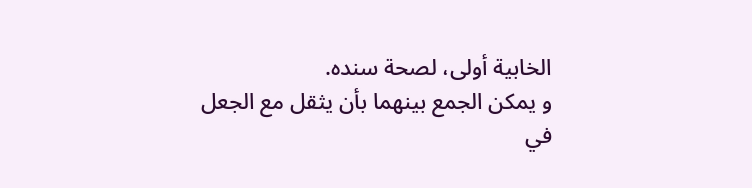الخابية أولى، لصحة سنده.
و يمكن الجمع بينهما بأن يثقل مع الجعل في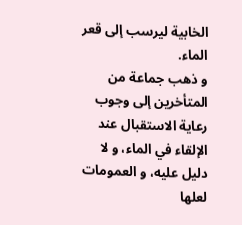الخابية ليرسب إلى قعر الماء.
و ذهب جماعة من المتأخرين إلى وجوب رعاية الاستقبال عند الإلقاء في الماء، و لا دليل عليه، و العمومات لعلها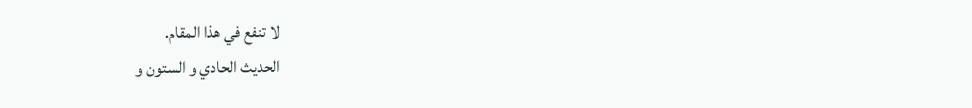لا تنفع في هذا المقام.
الحديث الحادي و الستون و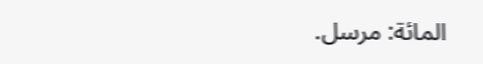المائة: مرسل.